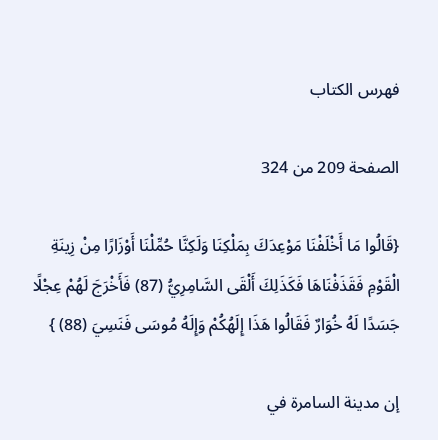فهرس الكتاب

الصفحة 209 من 324

{قَالُوا مَا أَخْلَفْنَا مَوْعِدَكَ بِمَلْكِنَا وَلَكِنَّا حُمِّلْنَا أَوْزَارًا مِنْ زِينَةِ الْقَوْمِ فَقَذَفْنَاهَا فَكَذَلِكَ أَلْقَى السَّامِرِيُّ (87) فَأَخْرَجَ لَهُمْ عِجْلًا جَسَدًا لَهُ خُوَارٌ فَقَالُوا هَذَا إِلَهُكُمْ وَإِلَهُ مُوسَى فَنَسِيَ (88) }

إن مدينة السامرة في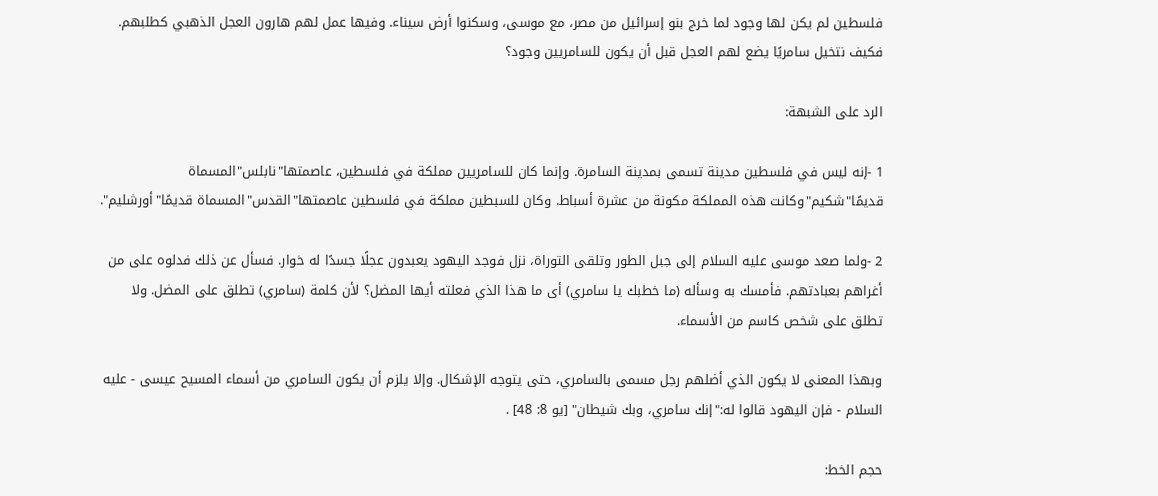فلسطين لم يكن لها وجود لما خرج بنو إسرائيل من مصر، مع موسى، وسكنوا أرض سيناء. وفيها عمل لهم هارون العجل الذهبي كطلبهم. فكيف نتخيل سامريًا يضع لهم العجل قبل أن يكون للسامريين وجود؟

الرد على الشبهة:

1 -إنه ليس في فلسطين مدينة تسمى بمدينة السامرة. وإنما كان للسامريين مملكة في فلسطين، عاصمتها"نابلس"المسماة قديمًا"شكيم"وكانت هذه المملكة مكونة من عشرة أسباط. وكان للسبطين مملكة في فلسطين عاصمتها"القدس"المسماة قديمًا"أورشليم".

2 -ولما صعد موسى عليه السلام إلى جبل الطور وتلقى التوراة، نزل فوجد اليهود يعبدون عجلًا جسدًا له خوار. فسأل عن ذلك فدلوه على من أغراهم بعبادتهم. فأمسك به وسأله (ما خطبك يا سامري) أى ما هذا الذي فعلته أيها المضل؟ لأن كلمة (سامري) تطلق على المضل. ولا تطلق على شخص كاسم من الأسماء.

وبهذا المعنى لا يكون الذي أضلهم رجل مسمى بالسامري، حتى يتوجه الإشكال. وإلا يلزم أن يكون السامري من أسماء المسيح عيسى - عليه السلام - فإن اليهود قالوا له:"إنك سامري، وبك شيطان" [يو 8: 48] .

حجم الخط: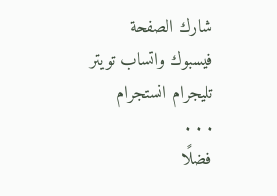شارك الصفحة
فيسبوك واتساب تويتر تليجرام انستجرام
. . .
فضلًا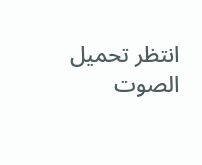انتظر تحميل الصوت